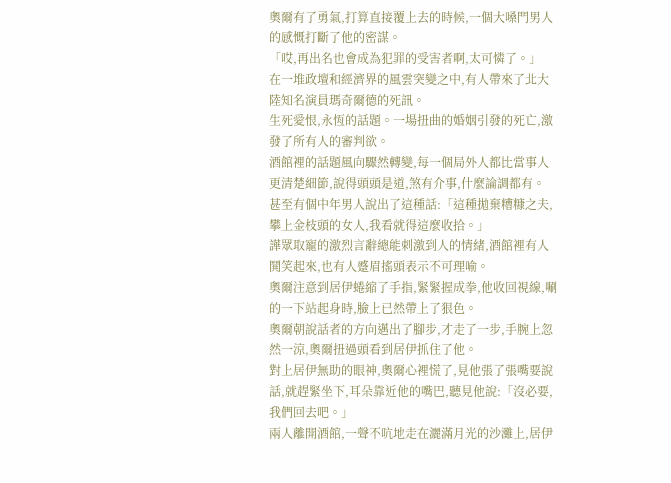奧爾有了勇氣,打算直接覆上去的時候,一個大嗓門男人的感慨打斷了他的密謀。
「哎,再出名也會成為犯罪的受害者啊,太可憐了。」
在一堆政壇和經濟界的風雲突變之中,有人帶來了北大陸知名演員瑪奇爾德的死訊。
生死愛恨,永恆的話題。一場扭曲的婚姻引發的死亡,激發了所有人的審判欲。
酒館裡的話題風向驟然轉變,每一個局外人都比當事人更清楚細節,說得頭頭是道,煞有介事,什麼論調都有。
甚至有個中年男人說出了這種話:「這種拋棄糟糠之夫,攀上金枝頭的女人,我看就得這麼收拾。」
譁眾取寵的激烈言辭總能刺激到人的情緒,酒館裡有人鬨笑起來,也有人蹙眉搖頭表示不可理喻。
奧爾注意到居伊蜷縮了手指,緊緊握成拳,他收回視線,唰的一下站起身時,臉上已然帶上了狠色。
奧爾朝說話者的方向邁出了腳步,才走了一步,手腕上忽然一涼,奧爾扭過頭看到居伊抓住了他。
對上居伊無助的眼神,奧爾心裡慌了,見他張了張嘴要說話,就趕緊坐下,耳朵靠近他的嘴巴,聽見他說:「沒必要,我們回去吧。」
兩人離開酒館,一聲不吭地走在灑滿月光的沙灘上,居伊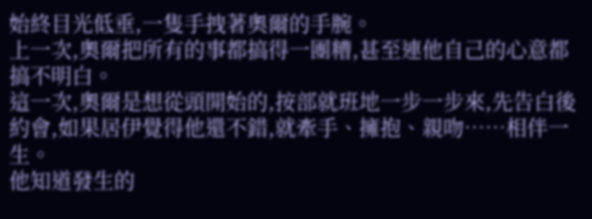始終目光低垂,一隻手拽著奧爾的手腕。
上一次,奧爾把所有的事都搞得一團糟,甚至連他自己的心意都搞不明白。
這一次,奧爾是想從頭開始的,按部就班地一步一步來,先告白後約會,如果居伊覺得他還不錯,就牽手、擁抱、親吻……相伴一生。
他知道發生的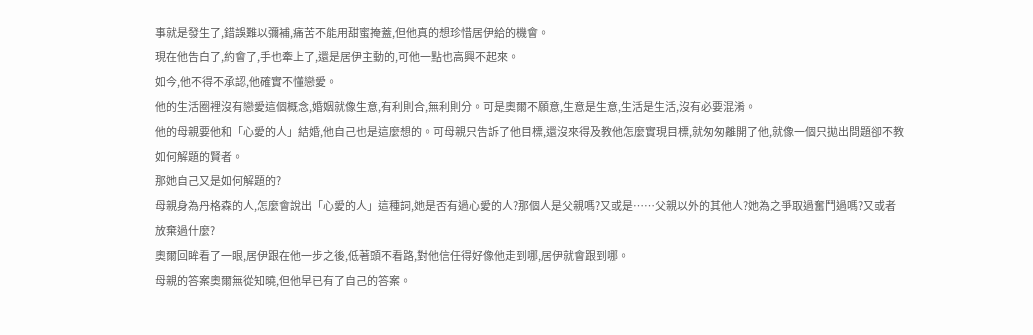事就是發生了,錯誤難以彌補,痛苦不能用甜蜜掩蓋,但他真的想珍惜居伊給的機會。
現在他告白了,約會了,手也牽上了,還是居伊主動的,可他一點也高興不起來。
如今,他不得不承認,他確實不懂戀愛。
他的生活圈裡沒有戀愛這個概念,婚姻就像生意,有利則合,無利則分。可是奧爾不願意,生意是生意,生活是生活,沒有必要混淆。
他的母親要他和「心愛的人」結婚,他自己也是這麼想的。可母親只告訴了他目標,還沒來得及教他怎麼實現目標,就匆匆離開了他,就像一個只拋出問題卻不教如何解題的賢者。
那她自己又是如何解題的?
母親身為丹格森的人,怎麼會說出「心愛的人」這種詞,她是否有過心愛的人?那個人是父親嗎?又或是……父親以外的其他人?她為之爭取過奮鬥過嗎?又或者放棄過什麼?
奧爾回眸看了一眼,居伊跟在他一步之後,低著頭不看路,對他信任得好像他走到哪,居伊就會跟到哪。
母親的答案奧爾無從知曉,但他早已有了自己的答案。